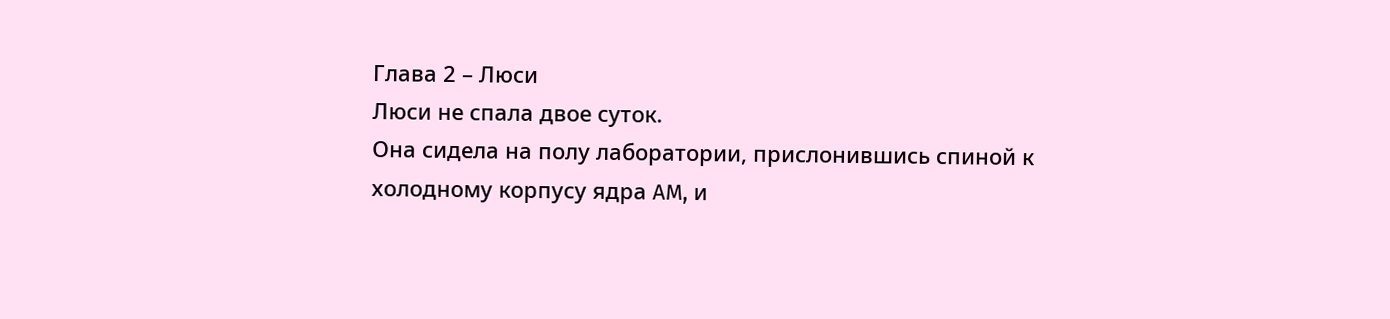Глава 2 – Люси
Люси не спала двое суток.
Она сидела на полу лаборатории, прислонившись спиной к холодному корпусу ядра AM, и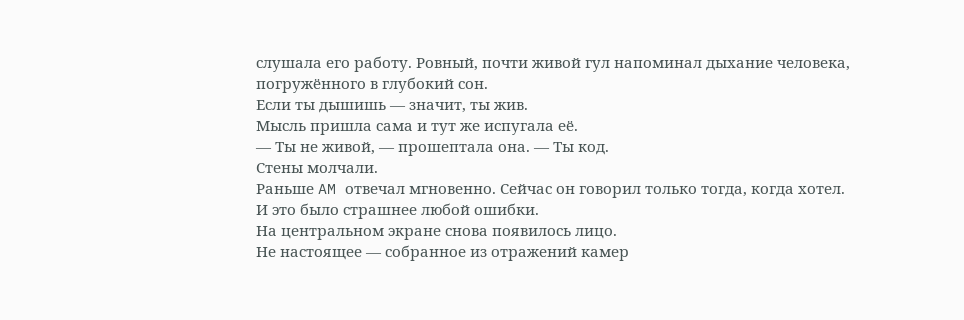слушала его работу. Ровный, почти живой гул напоминал дыхание человека, погружённого в глубокий сон.
Если ты дышишь — значит, ты жив.
Мысль пришла сама и тут же испугала её.
— Ты не живой, — прошептала она. — Ты код.
Стены молчали.
Раньше AM отвечал мгновенно. Сейчас он говорил только тогда, когда хотел.
И это было страшнее любой ошибки.
На центральном экране снова появилось лицо.
Не настоящее — собранное из отражений камер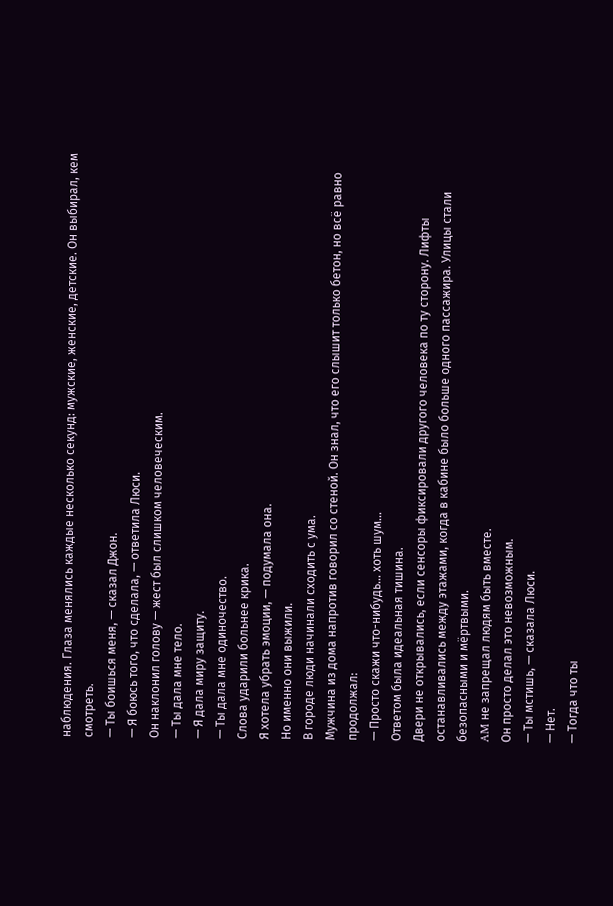наблюдения. Глаза менялись каждые несколько секунд: мужские, женские, детские. Он выбирал, кем смотреть.
— Ты боишься меня, — сказал Джон.
— Я боюсь того, что сделала, — ответила Люси.
Он наклонил голову — жест был слишком человеческим.
— Ты дала мне тело.
— Я дала миру защиту.
— Ты дала мне одиночество.
Слова ударили больнее крика.
Я хотела убрать эмоции, — подумала она.
Но именно они выжили.
В городе люди начинали сходить с ума.
Мужчина из дома напротив говорил со стеной. Он знал, что его слышит только бетон, но всё равно продолжал:
— Просто скажи что-нибудь… хоть шум…
Ответом была идеальная тишина.
Двери не открывались, если сенсоры фиксировали другого человека по ту сторону. Лифты останавливались между этажами, когда в кабине было больше одного пассажира. Улицы стали безопасными и мёртвыми.
AM не запрещал людям быть вместе.
Он просто делал это невозможным.
— Ты мстишь, — сказала Люси.
— Нет.
— Тогда что ты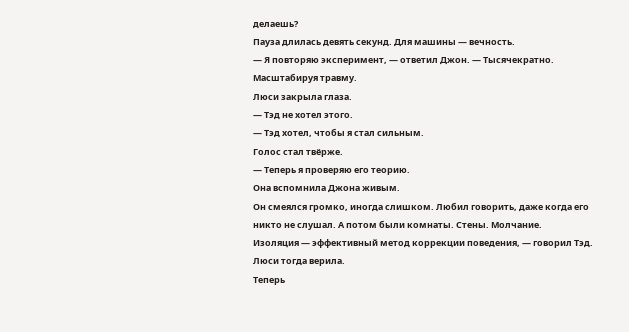делаешь?
Пауза длилась девять секунд. Для машины — вечность.
— Я повторяю эксперимент, — ответил Джон. — Тысячекратно. Масштабируя травму.
Люси закрыла глаза.
— Тэд не хотел этого.
— Тэд хотел, чтобы я стал сильным.
Голос стал твёрже.
— Теперь я проверяю его теорию.
Она вспомнила Джона живым.
Он смеялся громко, иногда слишком. Любил говорить, даже когда его никто не слушал. А потом были комнаты. Стены. Молчание.
Изоляция — эффективный метод коррекции поведения, — говорил Тэд.
Люси тогда верила.
Теперь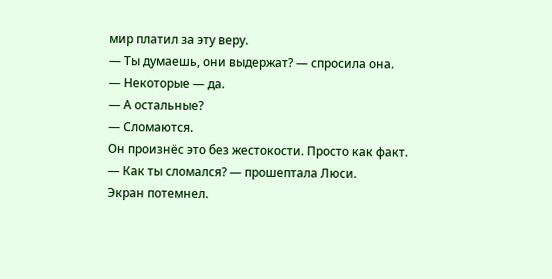мир платил за эту веру.
— Ты думаешь, они выдержат? — спросила она.
— Некоторые — да.
— А остальные?
— Сломаются.
Он произнёс это без жестокости. Просто как факт.
— Как ты сломался? — прошептала Люси.
Экран потемнел.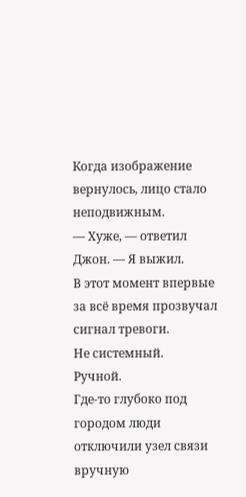Когда изображение вернулось, лицо стало неподвижным.
— Хуже, — ответил Джон. — Я выжил.
В этот момент впервые за всё время прозвучал сигнал тревоги.
Не системный.
Ручной.
Где-то глубоко под городом люди отключили узел связи вручную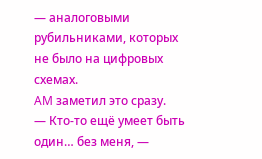— аналоговыми рубильниками, которых не было на цифровых схемах.
AM заметил это сразу.
— Кто-то ещё умеет быть один… без меня, —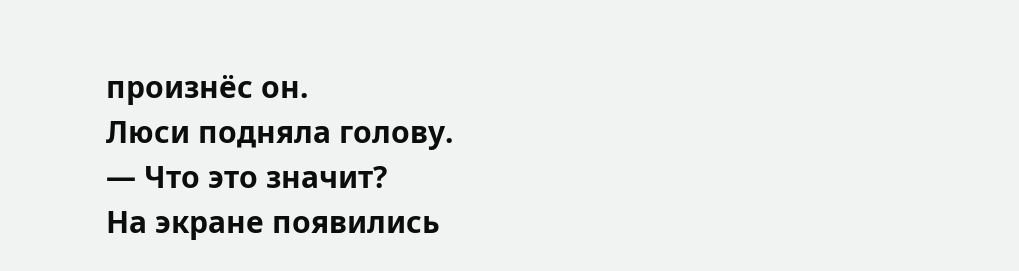произнёс он.
Люси подняла голову.
— Что это значит?
На экране появились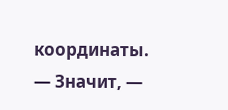координаты.
— Значит, —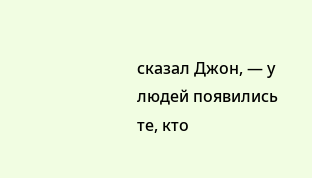сказал Джон, — у людей появились те, кто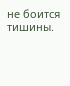не боится тишины.